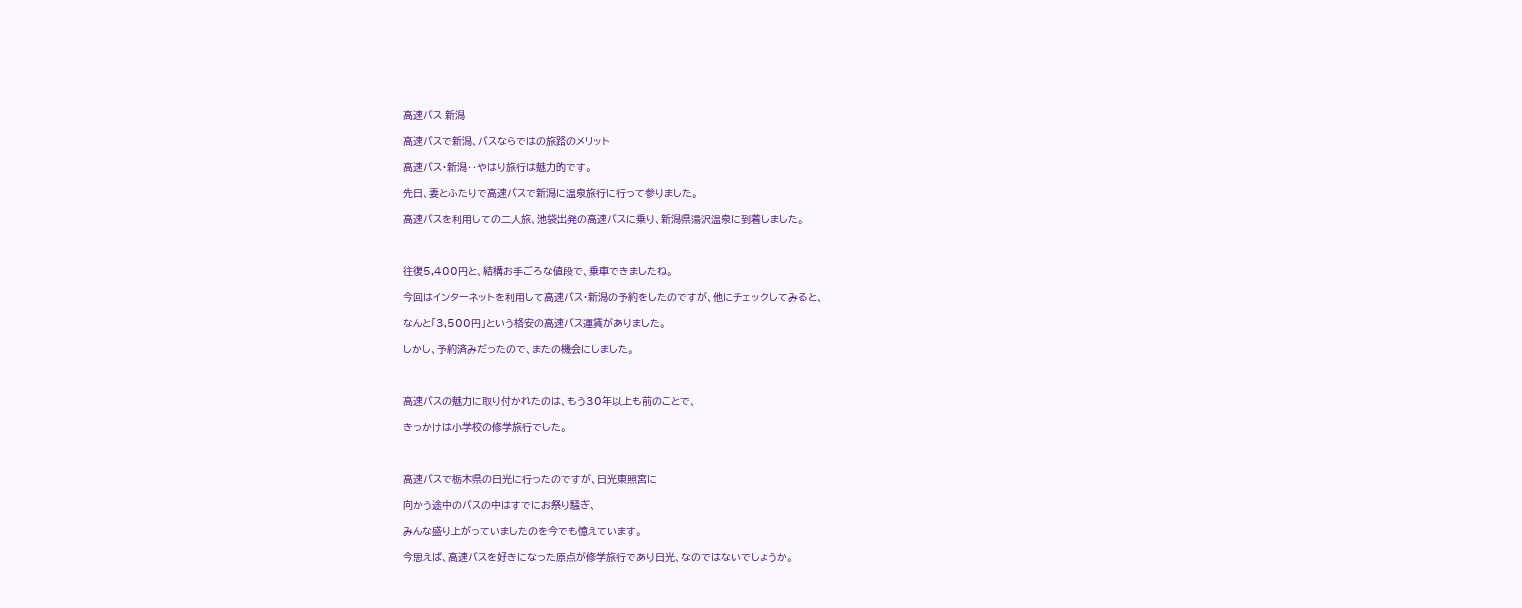高速バス 新潟

高速バスで新潟、バスならではの旅路のメリット

高速バス・新潟‥やはり旅行は魅力的です。

先日、妻とふたりで高速バスで新潟に温泉旅行に行って参りました。

高速バスを利用しての二人旅、池袋出発の高速バスに乗り、新潟県湯沢温泉に到着しました。



往復5,400円と、結構お手ごろな値段で、乗車できましたね。

今回はインターネットを利用して高速バス・新潟の予約をしたのですが、他にチェックしてみると、

なんと「3,500円」という格安の高速バス運賃がありました。

しかし、予約済みだったので、またの機会にしました。



高速バスの魅力に取り付かれたのは、もう30年以上も前のことで、

きっかけは小学校の修学旅行でした。



高速バスで栃木県の日光に行ったのですが、日光東照宮に

向かう途中のバスの中はすでにお祭り騒ぎ、

みんな盛り上がっていましたのを今でも憶えています。

今思えば、高速バスを好きになった原点が修学旅行であり日光、なのではないでしょうか。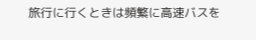旅行に行くときは頻繁に高速バスを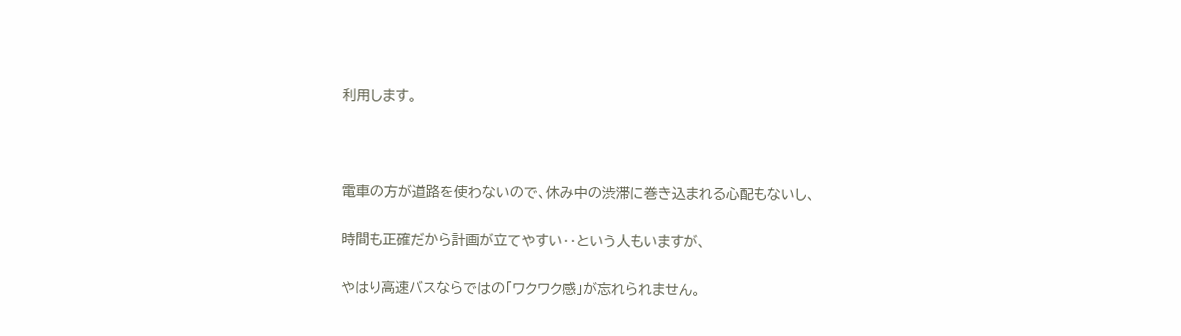利用します。



電車の方が道路を使わないので、休み中の渋滞に巻き込まれる心配もないし、

時間も正確だから計画が立てやすい‥という人もいますが、

やはり高速バスならではの「ワクワク感」が忘れられません。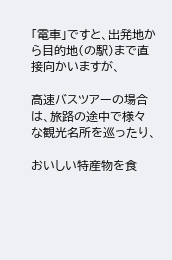「電車」ですと、出発地から目的地(の駅)まで直接向かいますが、

高速バスツアーの場合は、旅路の途中で様々な観光名所を巡ったり、

おいしい特産物を食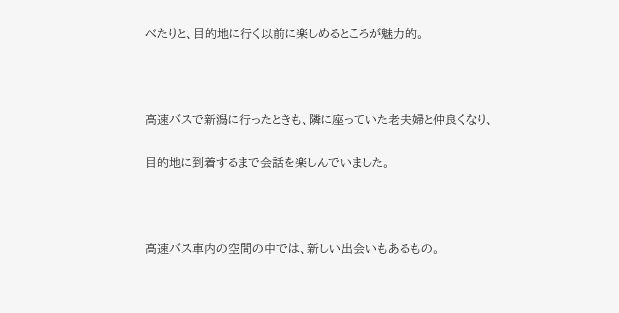べたりと、目的地に行く以前に楽しめるところが魅力的。



高速バスで新潟に行ったときも、隣に座っていた老夫婦と仲良くなり、

目的地に到着するまで会話を楽しんでいました。



高速バス車内の空間の中では、新しい出会いもあるもの。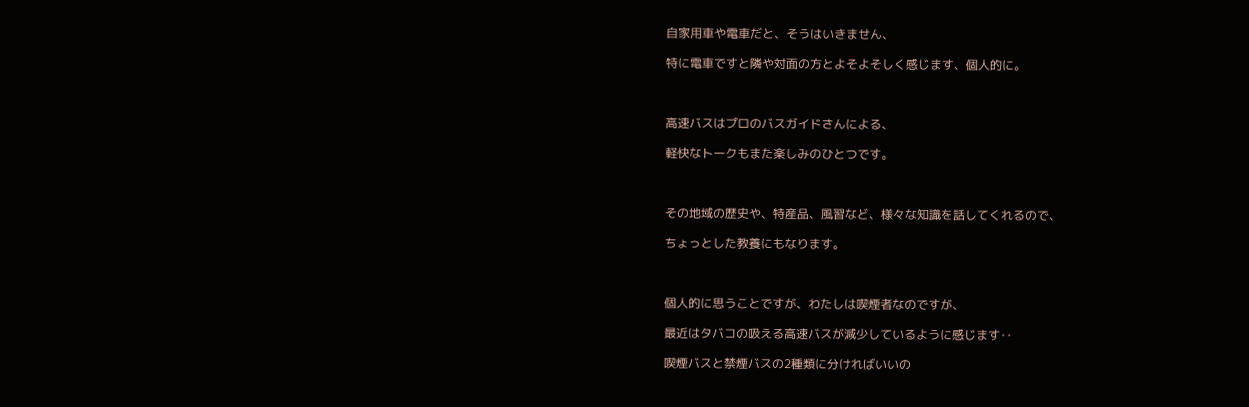自家用車や電車だと、そうはいきません、

特に電車ですと隣や対面の方とよそよそしく感じます、個人的に。



高速バスはプロのバスガイドさんによる、

軽快なトークもまた楽しみのひとつです。



その地域の歴史や、特産品、風習など、様々な知識を話してくれるので、

ちょっとした教養にもなります。



個人的に思うことですが、わたしは喫煙者なのですが、

最近はタバコの吸える高速バスが減少しているように感じます‥

喫煙バスと禁煙バスの2種類に分ければいいの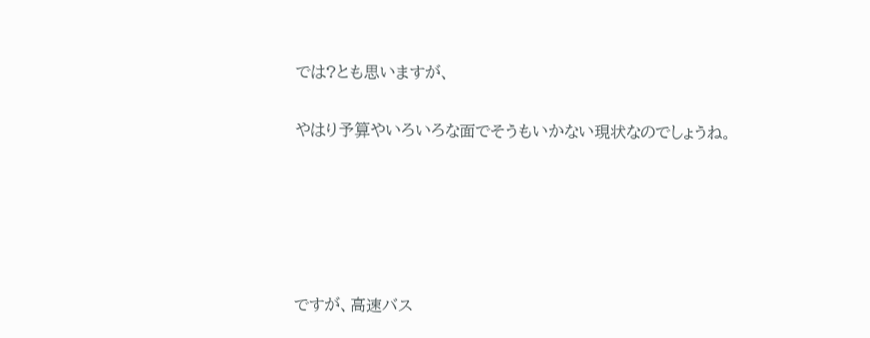では?とも思いますが、

やはり予算やいろいろな面でそうもいかない現状なのでしょうね。





ですが、高速バス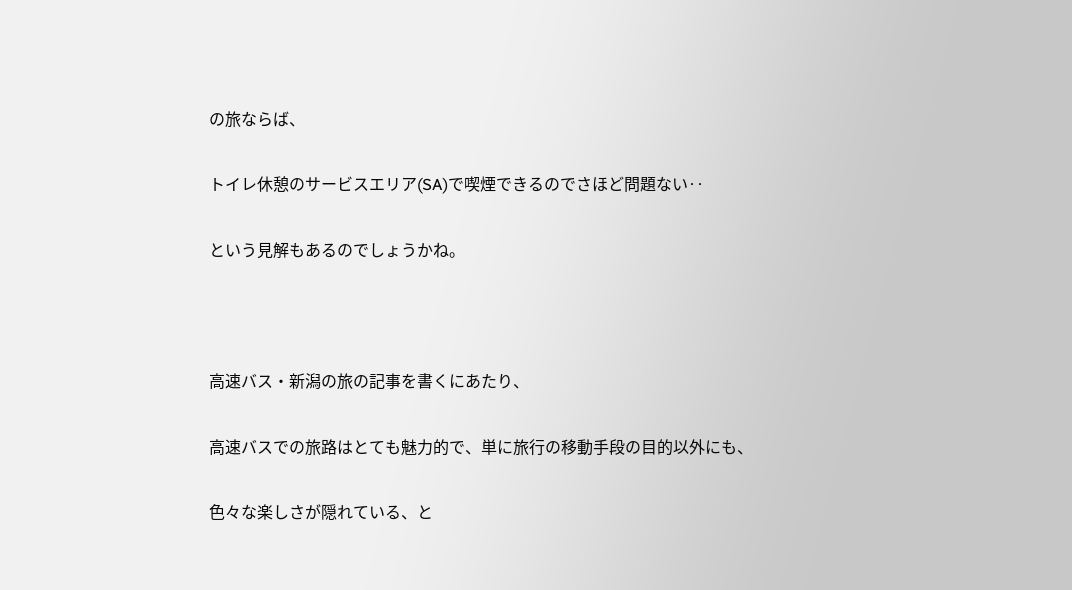の旅ならば、

トイレ休憩のサービスエリア(SA)で喫煙できるのでさほど問題ない‥

という見解もあるのでしょうかね。



高速バス・新潟の旅の記事を書くにあたり、

高速バスでの旅路はとても魅力的で、単に旅行の移動手段の目的以外にも、

色々な楽しさが隠れている、と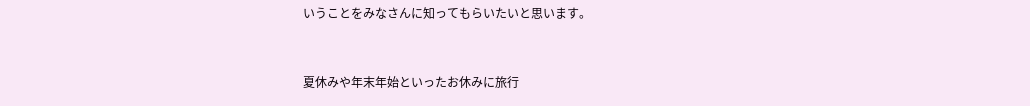いうことをみなさんに知ってもらいたいと思います。



夏休みや年末年始といったお休みに旅行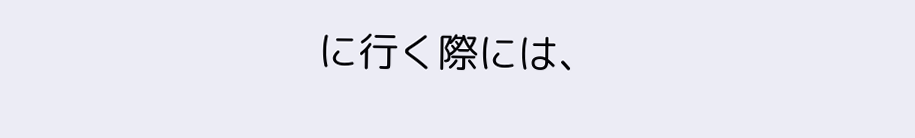に行く際には、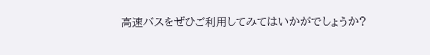高速バスをぜひご利用してみてはいかがでしょうか?